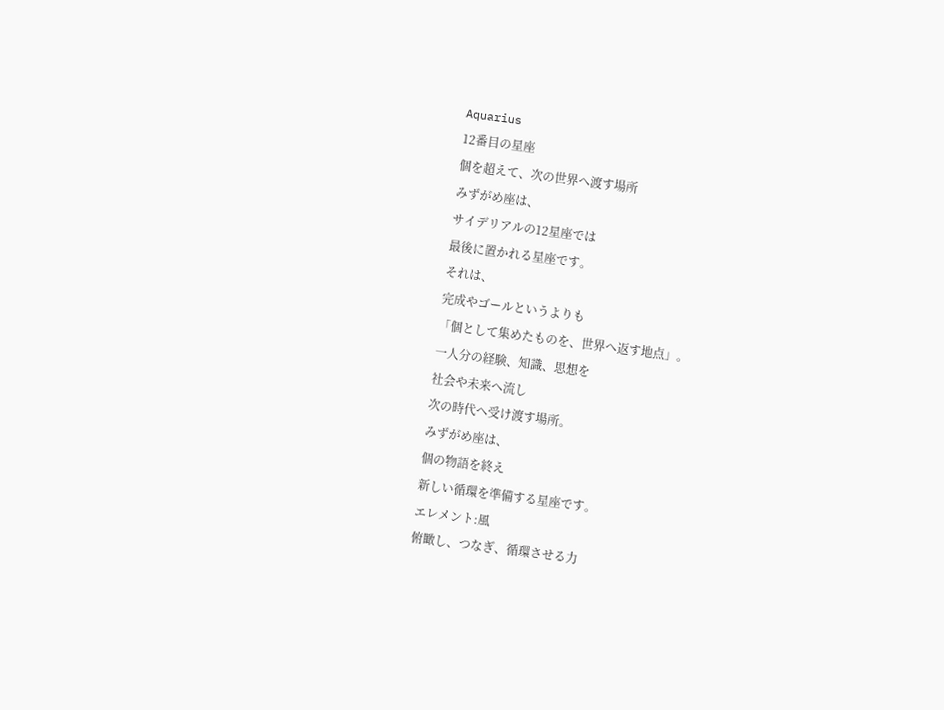Aquarius
12番目の星座
個を超えて、次の世界へ渡す場所
みずがめ座は、
サイデリアルの12星座では
最後に置かれる星座です。
それは、
完成やゴールというよりも
「個として集めたものを、世界へ返す地点」。
一人分の経験、知識、思想を
社会や未来へ流し
次の時代へ受け渡す場所。
みずがめ座は、
個の物語を終え
新しい循環を準備する星座です。
エレメント:風
俯瞰し、つなぎ、循環させる力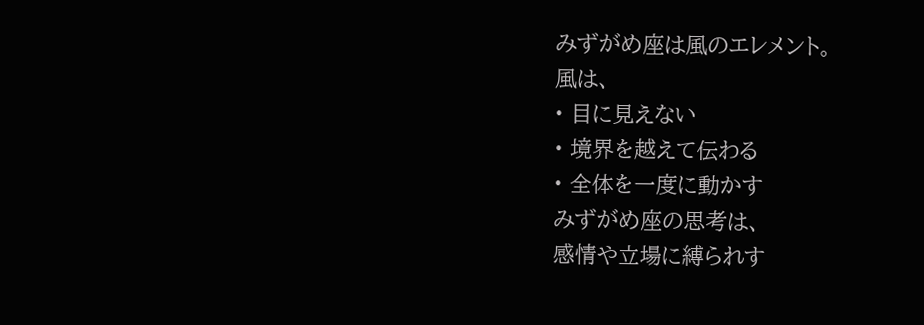みずがめ座は風のエレメント。
風は、
• 目に見えない
• 境界を越えて伝わる
• 全体を一度に動かす
みずがめ座の思考は、
感情や立場に縛られす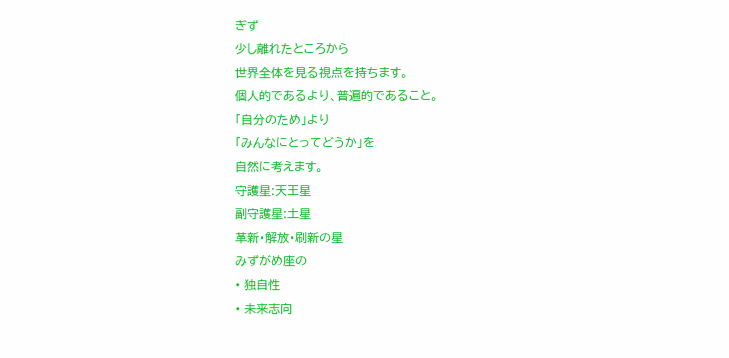ぎず
少し離れたところから
世界全体を見る視点を持ちます。
個人的であるより、普遍的であること。
「自分のため」より
「みんなにとってどうか」を
自然に考えます。
守護星:天王星
副守護星:土星
革新・解放・刷新の星
みずがめ座の
• 独自性
• 未来志向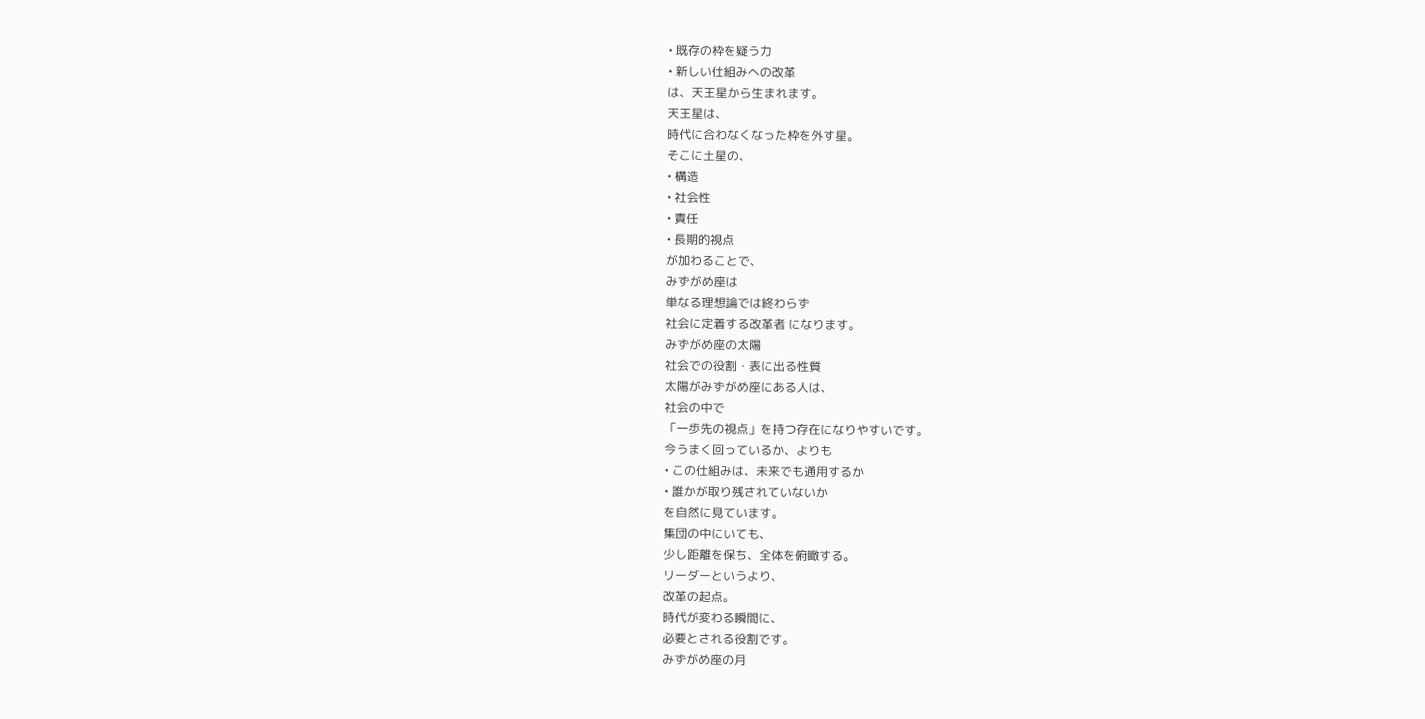• 既存の枠を疑う力
• 新しい仕組みへの改革
は、天王星から生まれます。
天王星は、
時代に合わなくなった枠を外す星。
そこに土星の、
• 構造
• 社会性
• 責任
• 長期的視点
が加わることで、
みずがめ座は
単なる理想論では終わらず
社会に定着する改革者 になります。
みずがめ座の太陽
社会での役割・表に出る性質
太陽がみずがめ座にある人は、
社会の中で
「一歩先の視点」を持つ存在になりやすいです。
今うまく回っているか、よりも
• この仕組みは、未来でも通用するか
• 誰かが取り残されていないか
を自然に見ています。
集団の中にいても、
少し距離を保ち、全体を俯瞰する。
リーダーというより、
改革の起点。
時代が変わる瞬間に、
必要とされる役割です。
みずがめ座の月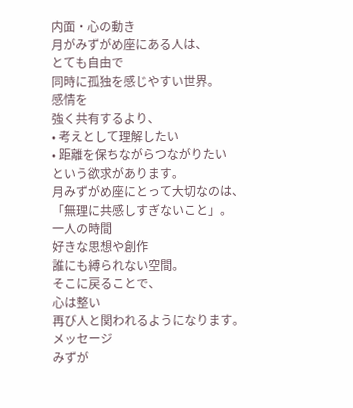内面・心の動き
月がみずがめ座にある人は、
とても自由で
同時に孤独を感じやすい世界。
感情を
強く共有するより、
• 考えとして理解したい
• 距離を保ちながらつながりたい
という欲求があります。
月みずがめ座にとって大切なのは、
「無理に共感しすぎないこと」。
一人の時間
好きな思想や創作
誰にも縛られない空間。
そこに戻ることで、
心は整い
再び人と関われるようになります。
メッセージ
みずが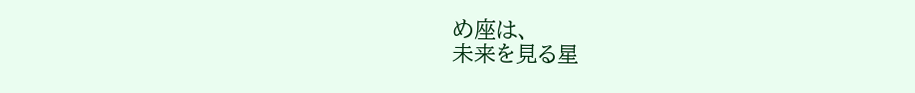め座は、
未来を見る星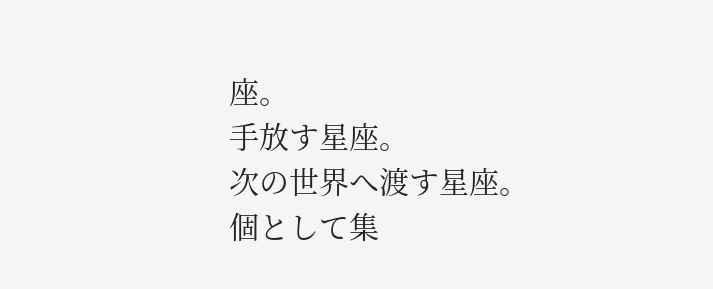座。
手放す星座。
次の世界へ渡す星座。
個として集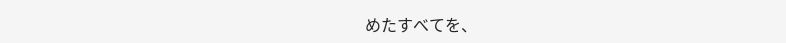めたすべてを、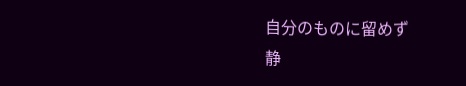自分のものに留めず
静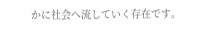かに社会へ流していく存在です。